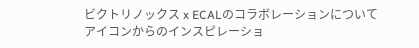ビクトリノックス x ECALのコラボレーションについて
アイコンからのインスピレーショ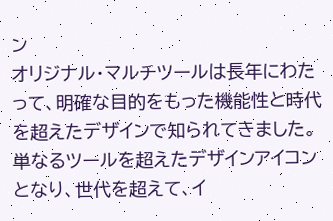ン
オリジナル・マルチツールは長年にわたって、明確な目的をもった機能性と時代を超えたデザインで知られてきました。単なるツールを超えたデザインアイコンとなり、世代を超えて、イ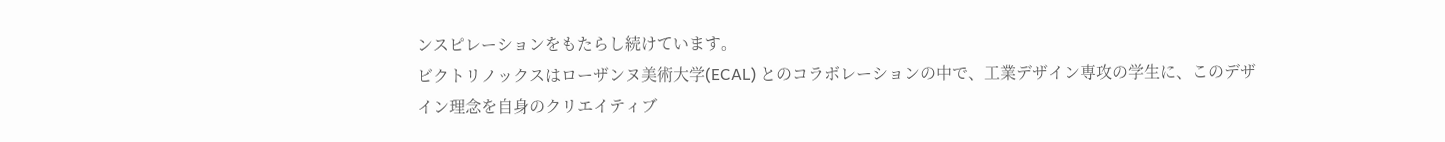ンスピレーションをもたらし続けています。
ビクトリノックスはローザンヌ美術大学(ECAL) とのコラボレーションの中で、工業デザイン専攻の学生に、このデザイン理念を自身のクリエイティブ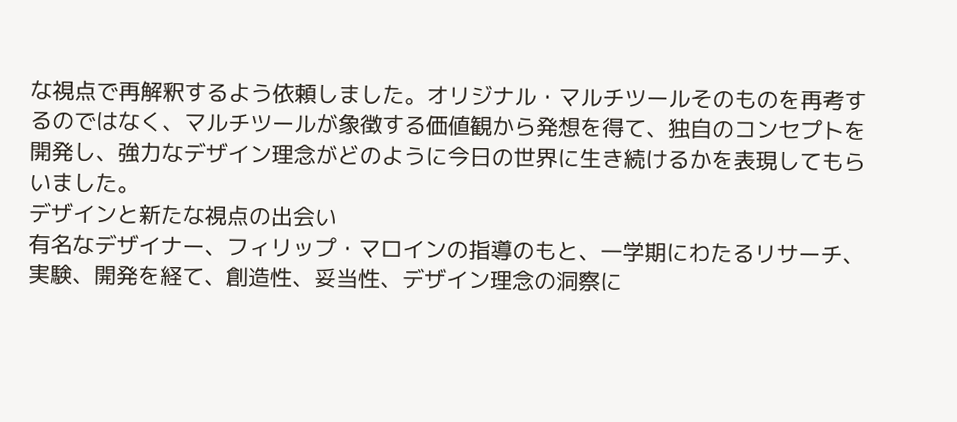な視点で再解釈するよう依頼しました。オリジナル・マルチツールそのものを再考するのではなく、マルチツールが象徴する価値観から発想を得て、独自のコンセプトを開発し、強力なデザイン理念がどのように今日の世界に生き続けるかを表現してもらいました。
デザインと新たな視点の出会い
有名なデザイナー、フィリップ・マロインの指導のもと、一学期にわたるリサーチ、実験、開発を経て、創造性、妥当性、デザイン理念の洞察に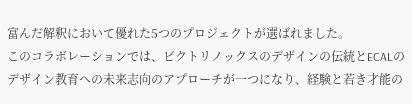富んだ解釈において優れた5つのプロジェクトが選ばれました。
このコラボレーションでは、ビクトリノックスのデザインの伝統とECALのデザイン教育への未来志向のアプローチが一つになり、経験と若き才能の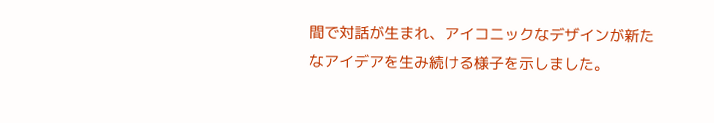間で対話が生まれ、アイコニックなデザインが新たなアイデアを生み続ける様子を示しました。